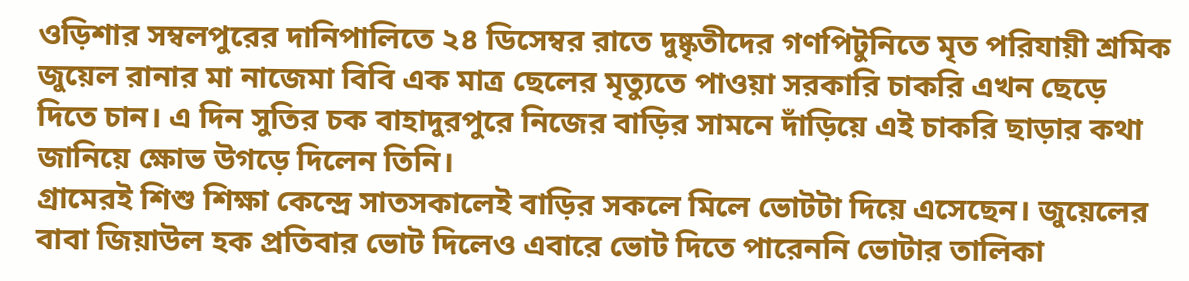ওড়িশার সম্বলপুরের দানিপালিতে ২৪ ডিসেম্বর রাতে দুষ্কৃতীদের গণপিটুনিতে মৃত পরিযায়ী শ্রমিক জুয়েল রানার মা নাজেমা বিবি এক মাত্র ছেলের মৃত্যুতে পাওয়া সরকারি চাকরি এখন ছেড়ে দিতে চান। এ দিন সুতির চক বাহাদুরপুরে নিজের বাড়ির সামনে দাঁড়িয়ে এই চাকরি ছাড়ার কথা জানিয়ে ক্ষোভ উগড়ে দিলেন তিনি।
গ্রামেরই শিশু শিক্ষা কেন্দ্রে সাতসকালেই বাড়ির সকলে মিলে ভোটটা দিয়ে এসেছেন। জুয়েলের বাবা জিয়াউল হক প্রতিবার ভোট দিলেও এবারে ভোট দিতে পারেননি ভোটার তালিকা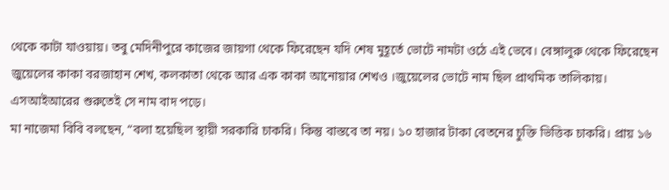থেকে কাটা যাওয়ায়। তবু মেদিনীপুরে কাজের জায়গা থেকে ফিরেছেন যদি শেষ মুহূর্তে ভোটে নামটা ওঠে এই ভেবে। বেঙ্গালুরু থেকে ফিরেছেন জুয়েলের কাকা বরজাহান শেখ, কলকাতা থেকে আর এক কাকা আনোয়ার শেখও ।জুয়েলের ভোটে নাম ছিল প্রাথমিক তালিকায়। এসআইআরের শুরুতেই সে নাম বাদ পড়ে।
মা নাজেমা বিবি বলছেন, “বলা হয়েছিল স্থায়ী সরকারি চাকরি। কিন্তু বাস্তবে তা নয়। ১০ হাজার টাকা বেতনের চুক্তি ভিত্তিক চাকরি। প্রায় ১৬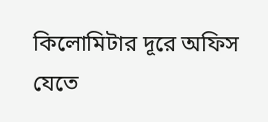কিলোমিটার দূরে অফিস যেতে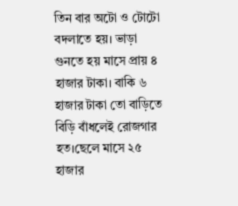তিন বার অটো ও টোটো বদলাতে হয়। ভাড়া গুনতে হয় মাসে প্রায় ৪ হাজার টাকা। বাকি ৬ হাজার টাকা তো বাড়িতে বিড়ি বাঁধলেই রোজগার হত।ছেলে মাসে ২৫ হাজার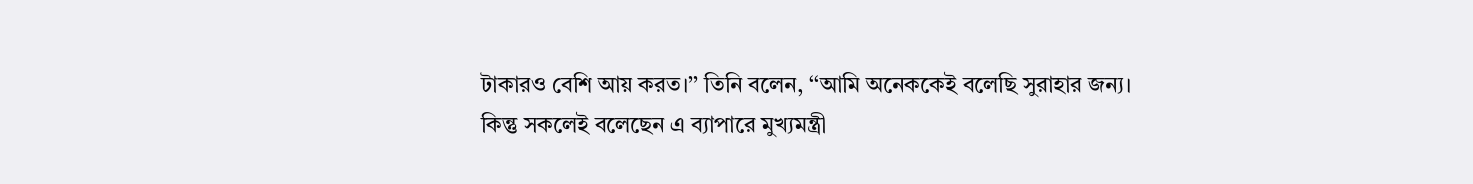টাকারও বেশি আয় করত।’’ তিনি বলেন, ‘‘আমি অনেককেই বলেছি সুরাহার জন্য। কিন্তু সকলেই বলেছেন এ ব্যাপারে মুখ্যমন্ত্রী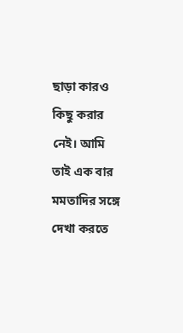ছাড়া কারও কিছু করার নেই। আমি তাই এক বার মমতাদির সঙ্গে দেখা করতে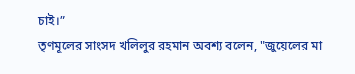চাই।”
তৃণমূলের সাংসদ খলিলুর রহমান অবশ্য বলেন, "জুয়েলের মা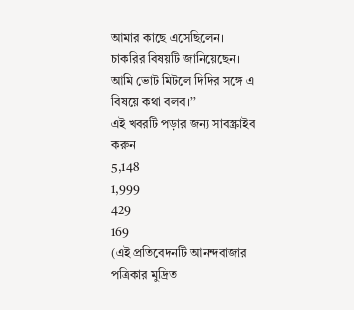আমার কাছে এসেছিলেন। চাকরির বিষয়টি জানিয়েছেন। আমি ভোট মিটলে দিদির সঙ্গে এ বিষয়ে কথা বলব।’’
এই খবরটি পড়ার জন্য সাবস্ক্রাইব করুন
5,148
1,999
429
169
(এই প্রতিবেদনটি আনন্দবাজার পত্রিকার মুদ্রিত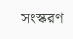সংস্করণ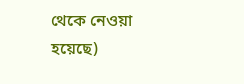থেকে নেওয়া হয়েছে)